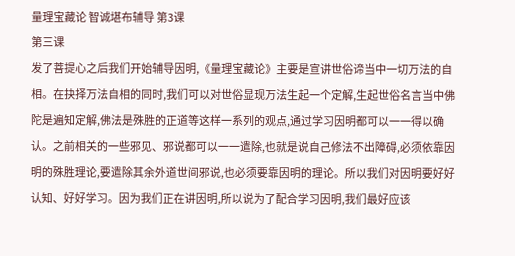量理宝藏论 智诚堪布辅导 第3课
第三课
发了菩提心之后我们开始辅导因明,《量理宝藏论》主要是宣讲世俗谛当中一切万法的自相。在抉择万法自相的同时,我们可以对世俗显现万法生起一个定解,生起世俗名言当中佛陀是遍知定解,佛法是殊胜的正道等这样一系列的观点,通过学习因明都可以一一得以确认。之前相关的一些邪见、邪说都可以一一遣除,也就是说自己修法不出障碍,必须依靠因明的殊胜理论,要遣除其余外道世间邪说,也必须要靠因明的理论。所以我们对因明要好好认知、好好学习。因为我们正在讲因明,所以说为了配合学习因明,我们最好应该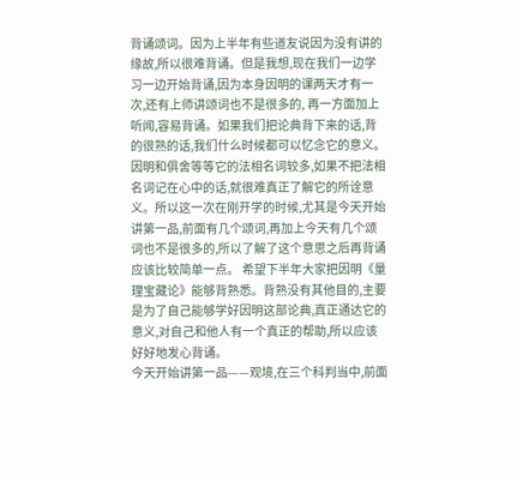背诵颂词。因为上半年有些道友说因为没有讲的缘故,所以很难背诵。但是我想,现在我们一边学习一边开始背诵,因为本身因明的课两天才有一次,还有上师讲颂词也不是很多的, 再一方面加上听闻,容易背诵。如果我们把论典背下来的话,背的很熟的话,我们什么时候都可以忆念它的意义。
因明和俱舍等等它的法相名词较多,如果不把法相名词记在心中的话,就很难真正了解它的所诠意义。所以这一次在刚开学的时候,尤其是今天开始讲第一品,前面有几个颂词,再加上今天有几个颂词也不是很多的,所以了解了这个意思之后再背诵应该比较简单一点。 希望下半年大家把因明《量理宝藏论》能够背熟悉。背熟没有其他目的,主要是为了自己能够学好因明这部论典,真正通达它的意义,对自己和他人有一个真正的帮助,所以应该好好地发心背诵。
今天开始讲第一品——观境,在三个科判当中,前面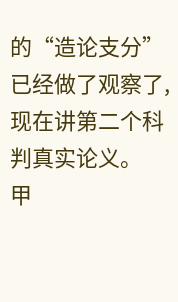的“造论支分”已经做了观察了,现在讲第二个科判真实论义。
甲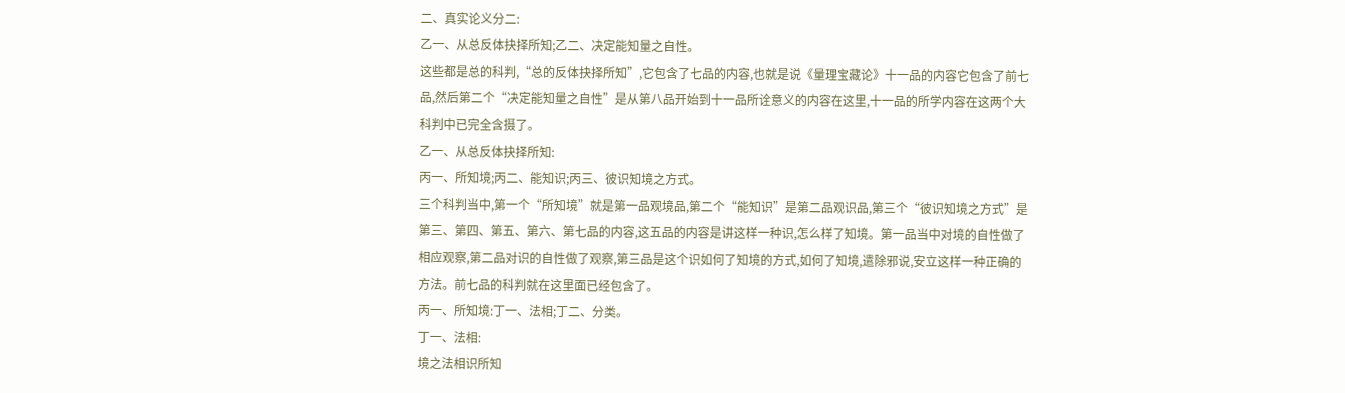二、真实论义分二:
乙一、从总反体抉择所知;乙二、决定能知量之自性。
这些都是总的科判,“总的反体抉择所知”,它包含了七品的内容,也就是说《量理宝藏论》十一品的内容它包含了前七品,然后第二个“决定能知量之自性”是从第八品开始到十一品所诠意义的内容在这里,十一品的所学内容在这两个大科判中已完全含摄了。
乙一、从总反体抉择所知:
丙一、所知境;丙二、能知识;丙三、彼识知境之方式。
三个科判当中,第一个“所知境”就是第一品观境品,第二个“能知识”是第二品观识品,第三个“彼识知境之方式”是第三、第四、第五、第六、第七品的内容,这五品的内容是讲这样一种识,怎么样了知境。第一品当中对境的自性做了相应观察,第二品对识的自性做了观察,第三品是这个识如何了知境的方式,如何了知境,遣除邪说,安立这样一种正确的方法。前七品的科判就在这里面已经包含了。
丙一、所知境:丁一、法相;丁二、分类。
丁一、法相:
境之法相识所知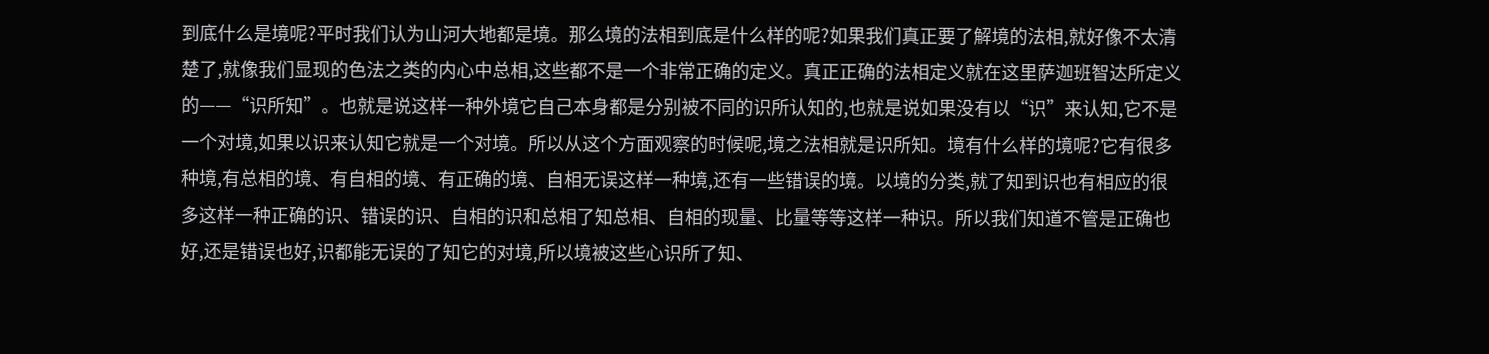到底什么是境呢?平时我们认为山河大地都是境。那么境的法相到底是什么样的呢?如果我们真正要了解境的法相,就好像不太清楚了,就像我们显现的色法之类的内心中总相,这些都不是一个非常正确的定义。真正正确的法相定义就在这里萨迦班智达所定义的——“识所知”。也就是说这样一种外境它自己本身都是分别被不同的识所认知的,也就是说如果没有以“识”来认知,它不是一个对境,如果以识来认知它就是一个对境。所以从这个方面观察的时候呢,境之法相就是识所知。境有什么样的境呢?它有很多种境,有总相的境、有自相的境、有正确的境、自相无误这样一种境,还有一些错误的境。以境的分类,就了知到识也有相应的很多这样一种正确的识、错误的识、自相的识和总相了知总相、自相的现量、比量等等这样一种识。所以我们知道不管是正确也好,还是错误也好,识都能无误的了知它的对境,所以境被这些心识所了知、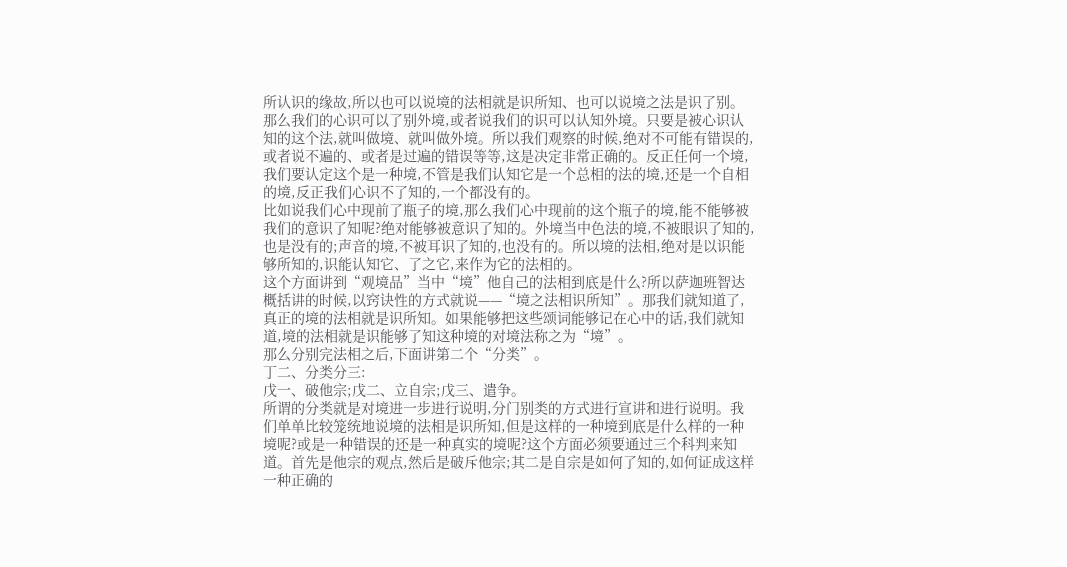所认识的缘故,所以也可以说境的法相就是识所知、也可以说境之法是识了别。那么我们的心识可以了别外境,或者说我们的识可以认知外境。只要是被心识认知的这个法,就叫做境、就叫做外境。所以我们观察的时候,绝对不可能有错误的,或者说不遍的、或者是过遍的错误等等,这是决定非常正确的。反正任何一个境,我们要认定这个是一种境,不管是我们认知它是一个总相的法的境,还是一个自相的境,反正我们心识不了知的,一个都没有的。
比如说我们心中现前了瓶子的境,那么我们心中现前的这个瓶子的境,能不能够被我们的意识了知呢?绝对能够被意识了知的。外境当中色法的境,不被眼识了知的,也是没有的;声音的境,不被耳识了知的,也没有的。所以境的法相,绝对是以识能够所知的,识能认知它、了之它,来作为它的法相的。
这个方面讲到“观境品”当中“境”他自己的法相到底是什么?所以萨迦班智达概括讲的时候,以窍诀性的方式就说——“境之法相识所知”。那我们就知道了,真正的境的法相就是识所知。如果能够把这些颂词能够记在心中的话,我们就知道,境的法相就是识能够了知这种境的对境法称之为“境”。
那么分别完法相之后,下面讲第二个“分类”。
丁二、分类分三:
戊一、破他宗;戊二、立自宗;戊三、遣争。
所谓的分类就是对境进一步进行说明,分门别类的方式进行宣讲和进行说明。我们单单比较笼统地说境的法相是识所知,但是这样的一种境到底是什么样的一种境呢?或是一种错误的还是一种真实的境呢?这个方面必须要通过三个科判来知道。首先是他宗的观点,然后是破斥他宗;其二是自宗是如何了知的,如何证成这样一种正确的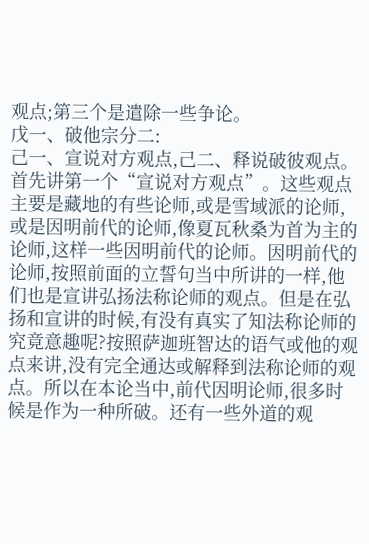观点;第三个是遣除一些争论。
戊一、破他宗分二:
己一、宣说对方观点,己二、释说破彼观点。
首先讲第一个“宣说对方观点”。这些观点主要是藏地的有些论师,或是雪域派的论师,或是因明前代的论师,像夏瓦秋桑为首为主的论师,这样一些因明前代的论师。因明前代的论师,按照前面的立誓句当中所讲的一样,他们也是宣讲弘扬法称论师的观点。但是在弘扬和宣讲的时候,有没有真实了知法称论师的究竟意趣呢?按照萨迦班智达的语气或他的观点来讲,没有完全通达或解释到法称论师的观点。所以在本论当中,前代因明论师,很多时候是作为一种所破。还有一些外道的观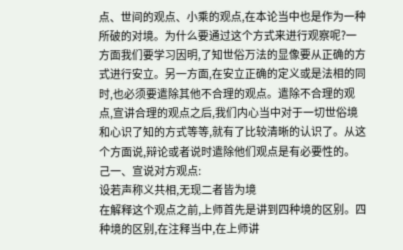点、世间的观点、小乘的观点,在本论当中也是作为一种所破的对境。为什么要通过这个方式来进行观察呢?一方面我们要学习因明,了知世俗万法的显像要从正确的方式进行安立。另一方面,在安立正确的定义或是法相的同时,也必须要遣除其他不合理的观点。遣除不合理的观点,宣讲合理的观点之后,我们内心当中对于一切世俗境和心识了知的方式等等,就有了比较清晰的认识了。从这个方面说,辩论或者说时遣除他们观点是有必要性的。
己一、宣说对方观点:
设若声称义共相,无现二者皆为境
在解释这个观点之前,上师首先是讲到四种境的区别。四种境的区别,在注释当中,在上师讲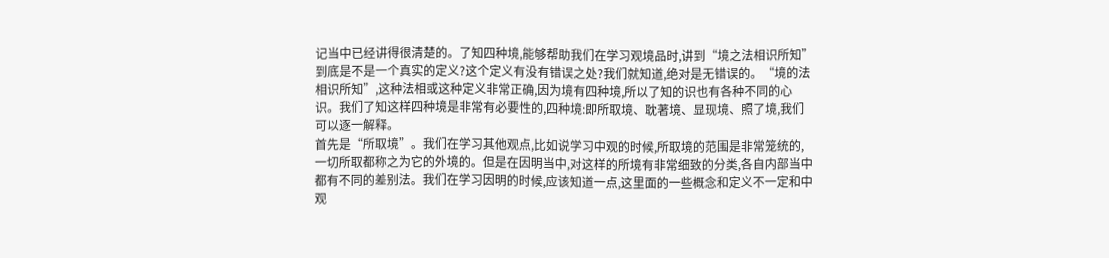记当中已经讲得很清楚的。了知四种境,能够帮助我们在学习观境品时,讲到“境之法相识所知”到底是不是一个真实的定义?这个定义有没有错误之处?我们就知道,绝对是无错误的。“境的法相识所知”,这种法相或这种定义非常正确,因为境有四种境,所以了知的识也有各种不同的心识。我们了知这样四种境是非常有必要性的,四种境:即所取境、耽著境、显现境、照了境,我们可以逐一解释。
首先是“所取境”。我们在学习其他观点,比如说学习中观的时候,所取境的范围是非常笼统的,一切所取都称之为它的外境的。但是在因明当中,对这样的所境有非常细致的分类,各自内部当中都有不同的差别法。我们在学习因明的时候,应该知道一点,这里面的一些概念和定义不一定和中观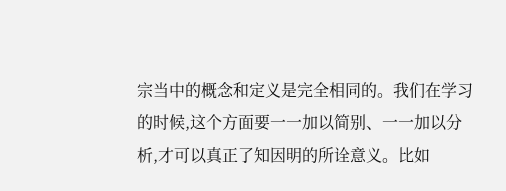宗当中的概念和定义是完全相同的。我们在学习的时候,这个方面要一一加以简别、一一加以分析,才可以真正了知因明的所诠意义。比如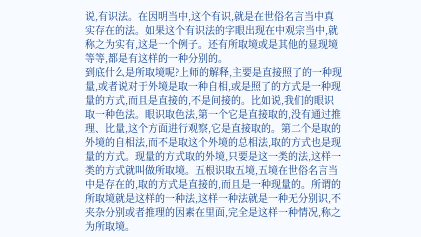说,有识法。在因明当中,这个有识,就是在世俗名言当中真实存在的法。如果这个有识法的字眼出现在中观宗当中,就称之为实有,这是一个例子。还有所取境或是其他的显现境等等,都是有这样的一种分别的。
到底什么是所取境呢?上师的解释,主要是直接照了的一种现量,或者说对于外境是取一种自相,或是照了的方式是一种现量的方式,而且是直接的,不是间接的。比如说,我们的眼识取一种色法。眼识取色法,第一个它是直接取的,没有通过推理、比量,这个方面进行观察,它是直接取的。第二个是取的外境的自相法,而不是取这个外境的总相法,取的方式也是现量的方式。现量的方式取的外境,只要是这一类的法,这样一类的方式就叫做所取境。五根识取五境,五境在世俗名言当中是存在的,取的方式是直接的,而且是一种现量的。所谓的所取境就是这样的一种法,这样一种法就是一种无分别识,不夹杂分别或者推理的因素在里面,完全是这样一种情况,称之为所取境。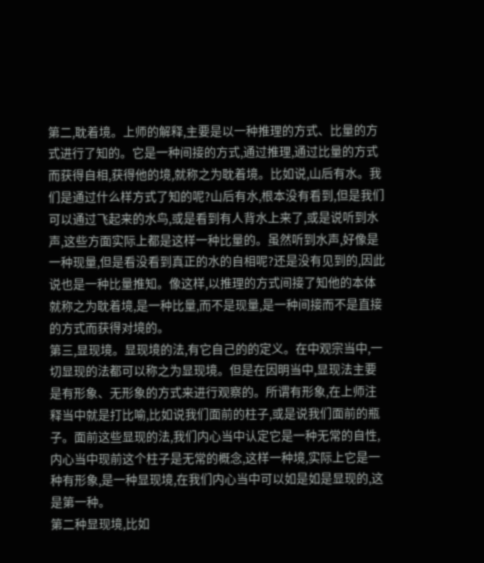第二,耽着境。上师的解释,主要是以一种推理的方式、比量的方式进行了知的。它是一种间接的方式,通过推理,通过比量的方式而获得自相,获得他的境,就称之为耽着境。比如说,山后有水。我们是通过什么样方式了知的呢?山后有水,根本没有看到,但是我们可以通过飞起来的水鸟,或是看到有人背水上来了,或是说听到水声,这些方面实际上都是这样一种比量的。虽然听到水声,好像是一种现量,但是看没看到真正的水的自相呢?还是没有见到的,因此说也是一种比量推知。像这样,以推理的方式间接了知他的本体就称之为耽着境,是一种比量,而不是现量,是一种间接而不是直接的方式而获得对境的。
第三,显现境。显现境的法,有它自己的的定义。在中观宗当中,一切显现的法都可以称之为显现境。但是在因明当中,显现法主要是有形象、无形象的方式来进行观察的。所谓有形象,在上师注释当中就是打比喻,比如说我们面前的柱子,或是说我们面前的瓶子。面前这些显现的法,我们内心当中认定它是一种无常的自性,内心当中现前这个柱子是无常的概念,这样一种境,实际上它是一种有形象,是一种显现境,在我们内心当中可以如是如是显现的,这是第一种。
第二种显现境,比如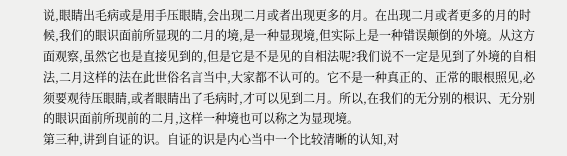说,眼睛出毛病或是用手压眼睛,会出现二月或者出现更多的月。在出现二月或者更多的月的时候,我们的眼识面前所显现的二月的境,是一种显现境,但实际上是一种错误颠倒的外境。从这方面观察,虽然它也是直接见到的,但是它是不是见的自相法呢?我们说不一定是见到了外境的自相法,二月这样的法在此世俗名言当中,大家都不认可的。它不是一种真正的、正常的眼根照见,必须要观待压眼睛,或者眼睛出了毛病时,才可以见到二月。所以,在我们的无分别的根识、无分别的眼识面前所现前的二月,这样一种境也可以称之为显现境。
第三种,讲到自证的识。自证的识是内心当中一个比较清晰的认知,对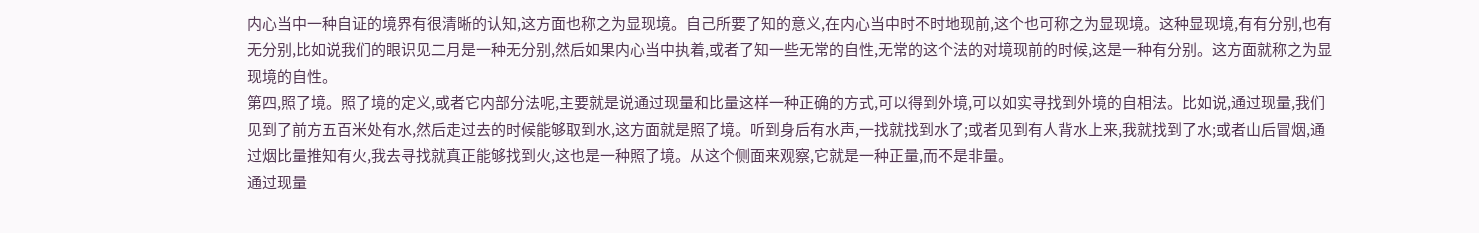内心当中一种自证的境界有很清晰的认知,这方面也称之为显现境。自己所要了知的意义,在内心当中时不时地现前,这个也可称之为显现境。这种显现境,有有分别,也有无分别,比如说我们的眼识见二月是一种无分别,然后如果内心当中执着,或者了知一些无常的自性,无常的这个法的对境现前的时候,这是一种有分别。这方面就称之为显现境的自性。
第四,照了境。照了境的定义,或者它内部分法呢,主要就是说通过现量和比量这样一种正确的方式,可以得到外境,可以如实寻找到外境的自相法。比如说,通过现量,我们见到了前方五百米处有水,然后走过去的时候能够取到水,这方面就是照了境。听到身后有水声,一找就找到水了;或者见到有人背水上来,我就找到了水;或者山后冒烟,通过烟比量推知有火,我去寻找就真正能够找到火,这也是一种照了境。从这个侧面来观察,它就是一种正量,而不是非量。
通过现量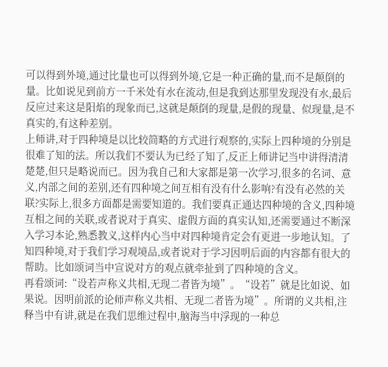可以得到外境,通过比量也可以得到外境,它是一种正确的量,而不是颠倒的量。比如说见到前方一千米处有水在流动,但是我到达那里发现没有水,最后反应过来这是阳焰的现象而已,这就是颠倒的现量,是假的现量、似现量,是不真实的,有这种差别。
上师讲,对于四种境是以比较简略的方式进行观察的,实际上四种境的分别是很难了知的法。所以我们不要认为已经了知了,反正上师讲记当中讲得清清楚楚,但只是略说而已。因为我自己和大家都是第一次学习,很多的名词、意义,内部之间的差别,还有四种境之间互相有没有什么影响?有没有必然的关联?实际上,很多方面都是需要知道的。我们要真正通达四种境的含义,四种境互相之间的关联,或者说对于真实、虚假方面的真实认知,还需要通过不断深入学习本论,熟悉教义,这样内心当中对四种境肯定会有更进一步地认知。了知四种境,对于我们学习观境品,或者说对于学习因明后面的内容都有很大的帮助。比如颂词当中宣说对方的观点就牵扯到了四种境的含义。
再看颂词:“设若声称义共相,无现二者皆为境”。“设若”就是比如说、如果说。因明前派的论师声称义共相、无现二者皆为境”。所谓的义共相,注释当中有讲,就是在我们思维过程中,脑海当中浮现的一种总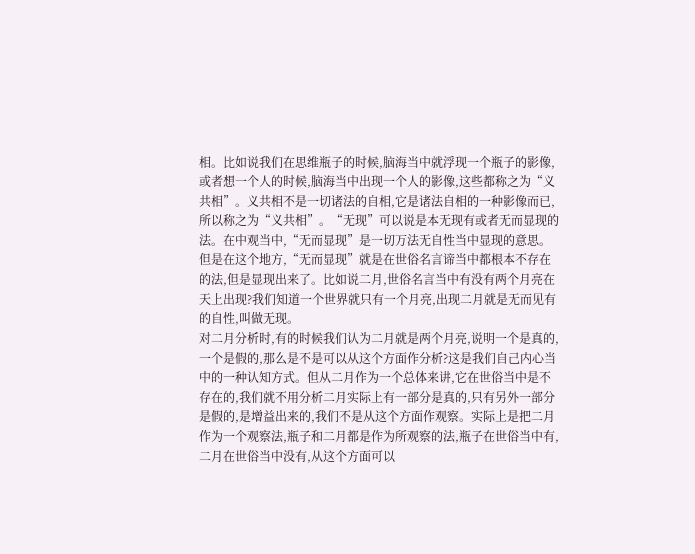相。比如说我们在思维瓶子的时候,脑海当中就浮现一个瓶子的影像,或者想一个人的时候,脑海当中出现一个人的影像,这些都称之为“义共相”。义共相不是一切诸法的自相,它是诸法自相的一种影像而已,所以称之为“义共相”。“无现”可以说是本无现有或者无而显现的法。在中观当中,“无而显现”是一切万法无自性当中显现的意思。但是在这个地方,“无而显现”就是在世俗名言谛当中都根本不存在的法,但是显现出来了。比如说二月,世俗名言当中有没有两个月亮在天上出现?我们知道一个世界就只有一个月亮,出现二月就是无而见有的自性,叫做无现。
对二月分析时,有的时候我们认为二月就是两个月亮,说明一个是真的,一个是假的,那么是不是可以从这个方面作分析?这是我们自己内心当中的一种认知方式。但从二月作为一个总体来讲,它在世俗当中是不存在的,我们就不用分析二月实际上有一部分是真的,只有另外一部分是假的,是增益出来的,我们不是从这个方面作观察。实际上是把二月作为一个观察法,瓶子和二月都是作为所观察的法,瓶子在世俗当中有,二月在世俗当中没有,从这个方面可以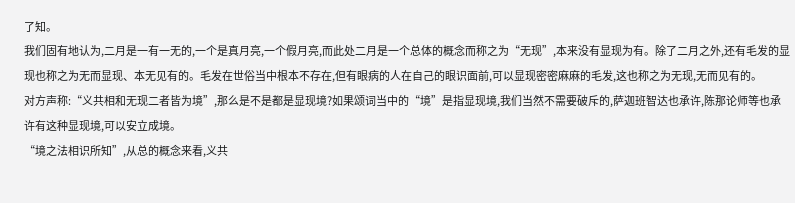了知。
我们固有地认为,二月是一有一无的,一个是真月亮,一个假月亮,而此处二月是一个总体的概念而称之为“无现”,本来没有显现为有。除了二月之外,还有毛发的显现也称之为无而显现、本无见有的。毛发在世俗当中根本不存在,但有眼病的人在自己的眼识面前,可以显现密密麻麻的毛发,这也称之为无现,无而见有的。
对方声称:“义共相和无现二者皆为境”,那么是不是都是显现境?如果颂词当中的“境”是指显现境,我们当然不需要破斥的,萨迦班智达也承许,陈那论师等也承许有这种显现境,可以安立成境。
“境之法相识所知”,从总的概念来看,义共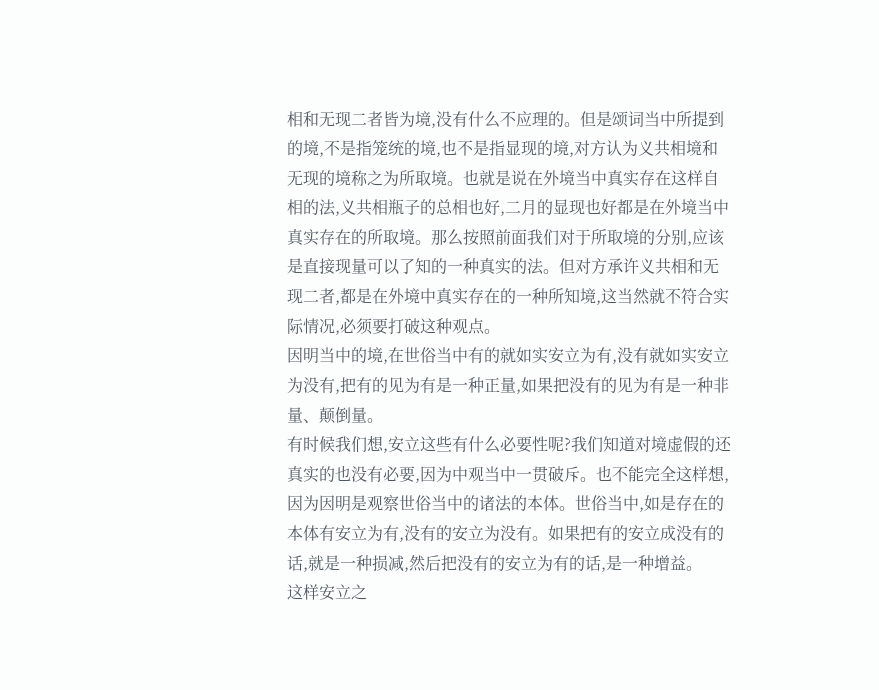相和无现二者皆为境,没有什么不应理的。但是颂词当中所提到的境,不是指笼统的境,也不是指显现的境,对方认为义共相境和无现的境称之为所取境。也就是说在外境当中真实存在这样自相的法,义共相瓶子的总相也好,二月的显现也好都是在外境当中真实存在的所取境。那么按照前面我们对于所取境的分别,应该是直接现量可以了知的一种真实的法。但对方承许义共相和无现二者,都是在外境中真实存在的一种所知境,这当然就不符合实际情况,必须要打破这种观点。
因明当中的境,在世俗当中有的就如实安立为有,没有就如实安立为没有,把有的见为有是一种正量,如果把没有的见为有是一种非量、颠倒量。
有时候我们想,安立这些有什么必要性呢?我们知道对境虚假的还真实的也没有必要,因为中观当中一贯破斥。也不能完全这样想,因为因明是观察世俗当中的诸法的本体。世俗当中,如是存在的本体有安立为有,没有的安立为没有。如果把有的安立成没有的话,就是一种损减,然后把没有的安立为有的话,是一种增益。
这样安立之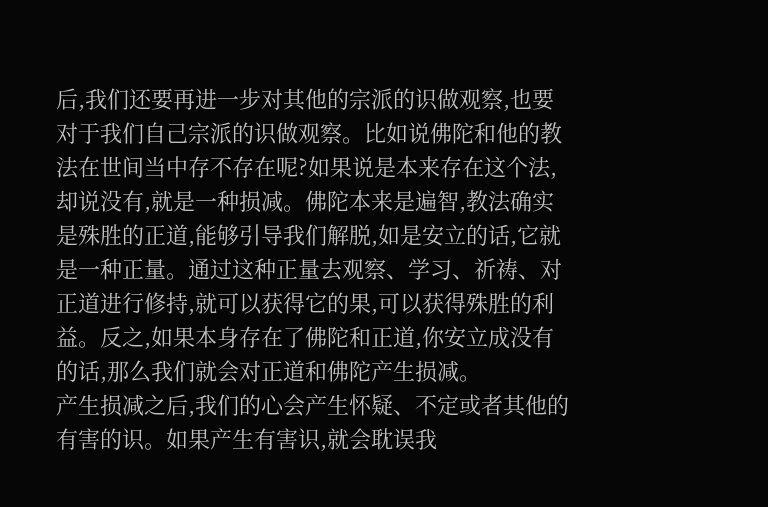后,我们还要再进一步对其他的宗派的识做观察,也要对于我们自己宗派的识做观察。比如说佛陀和他的教法在世间当中存不存在呢?如果说是本来存在这个法,却说没有,就是一种损减。佛陀本来是遍智,教法确实是殊胜的正道,能够引导我们解脱,如是安立的话,它就是一种正量。通过这种正量去观察、学习、祈祷、对正道进行修持,就可以获得它的果,可以获得殊胜的利益。反之,如果本身存在了佛陀和正道,你安立成没有的话,那么我们就会对正道和佛陀产生损减。
产生损减之后,我们的心会产生怀疑、不定或者其他的有害的识。如果产生有害识,就会耽误我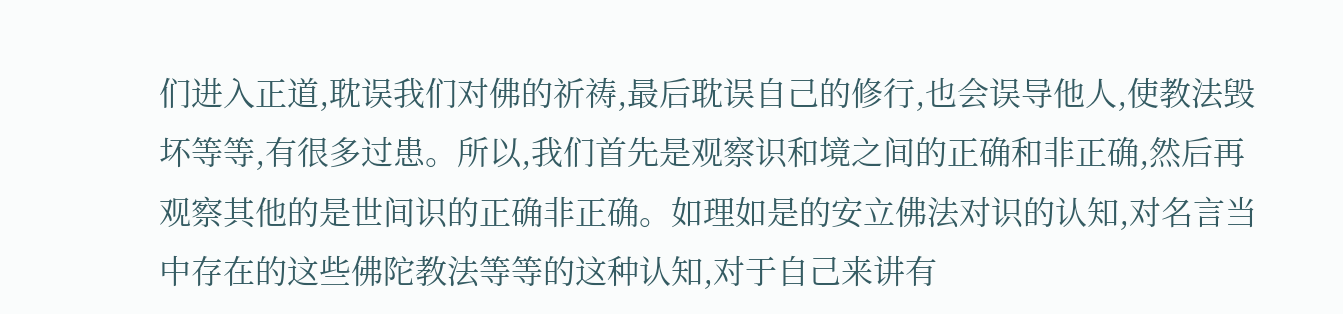们进入正道,耽误我们对佛的祈祷,最后耽误自己的修行,也会误导他人,使教法毁坏等等,有很多过患。所以,我们首先是观察识和境之间的正确和非正确,然后再观察其他的是世间识的正确非正确。如理如是的安立佛法对识的认知,对名言当中存在的这些佛陀教法等等的这种认知,对于自己来讲有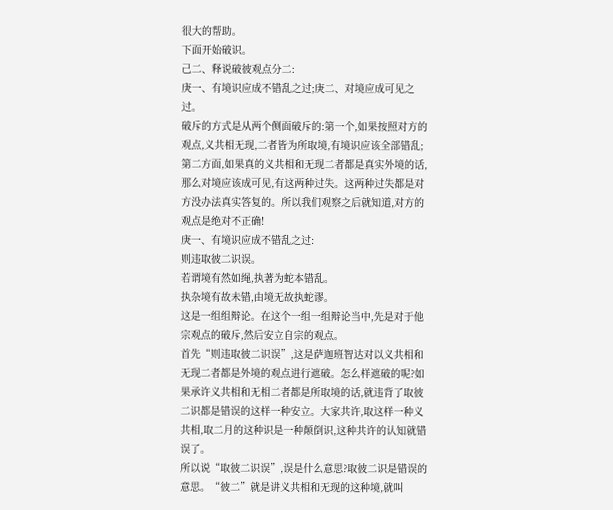很大的帮助。
下面开始破识。
己二、释说破彼观点分二:
庚一、有境识应成不错乱之过;庚二、对境应成可见之过。
破斥的方式是从两个侧面破斥的:第一个,如果按照对方的观点,义共相无现,二者皆为所取境,有境识应该全部错乱;第二方面,如果真的义共相和无现二者都是真实外境的话,那么对境应该成可见,有这两种过失。这两种过失都是对方没办法真实答复的。所以我们观察之后就知道,对方的观点是绝对不正确!
庚一、有境识应成不错乱之过:
则违取彼二识误。
若谓境有然如绳,执著为蛇本错乱。
执杂境有故未错,由境无故执蛇谬。
这是一组组辩论。在这个一组一组辩论当中,先是对于他宗观点的破斥,然后安立自宗的观点。
首先“则违取彼二识误”,这是萨迦班智达对以义共相和无现二者都是外境的观点进行遮破。怎么样遮破的呢?如果承许义共相和无相二者都是所取境的话,就违背了取彼二识都是错误的这样一种安立。大家共许,取这样一种义共相,取二月的这种识是一种颠倒识,这种共许的认知就错误了。
所以说“取彼二识误”,误是什么意思?取彼二识是错误的意思。“彼二”就是讲义共相和无现的这种境,就叫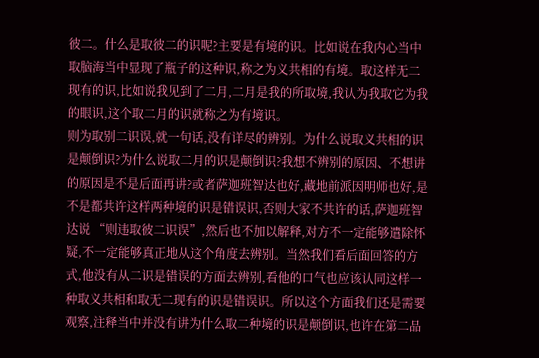彼二。什么是取彼二的识呢?主要是有境的识。比如说在我内心当中取脑海当中显现了瓶子的这种识,称之为义共相的有境。取这样无二现有的识,比如说我见到了二月,二月是我的所取境,我认为我取它为我的眼识,这个取二月的识就称之为有境识。
则为取别二识误,就一句话,没有详尽的辨别。为什么说取义共相的识是颠倒识?为什么说取二月的识是颠倒识?我想不辨别的原因、不想讲的原因是不是后面再讲?或者萨迦班智达也好,藏地前派因明师也好,是不是都共许这样两种境的识是错误识,否则大家不共许的话,萨迦班智达说 “则违取彼二识误”,然后也不加以解释,对方不一定能够遣除怀疑,不一定能够真正地从这个角度去辨别。当然我们看后面回答的方式,他没有从二识是错误的方面去辨别,看他的口气也应该认同这样一种取义共相和取无二现有的识是错误识。所以这个方面我们还是需要观察,注释当中并没有讲为什么取二种境的识是颠倒识,也许在第二品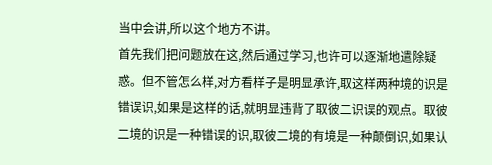当中会讲,所以这个地方不讲。
首先我们把问题放在这,然后通过学习,也许可以逐渐地遣除疑惑。但不管怎么样,对方看样子是明显承许,取这样两种境的识是错误识,如果是这样的话,就明显违背了取彼二识误的观点。取彼二境的识是一种错误的识,取彼二境的有境是一种颠倒识,如果认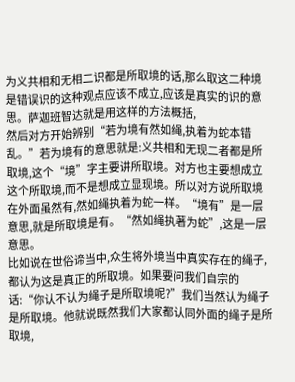为义共相和无相二识都是所取境的话,那么取这二种境是错误识的这种观点应该不成立,应该是真实的识的意思。萨迦班智达就是用这样的方法概括,
然后对方开始辨别“若为境有然如绳,执着为蛇本错乱。”若为境有的意思就是:义共相和无现二者都是所取境,这个“境”字主要讲所取境。对方也主要想成立这个所取境,而不是想成立显现境。所以对方说所取境在外面虽然有,然如绳执着为蛇一样。“境有”是一层意思,就是所取境是有。“然如绳执著为蛇”,这是一层意思。
比如说在世俗谛当中,众生将外境当中真实存在的绳子,都认为这是真正的所取境。如果要问我们自宗的话:“你认不认为绳子是所取境呢?”我们当然认为绳子是所取境。他就说既然我们大家都认同外面的绳子是所取境,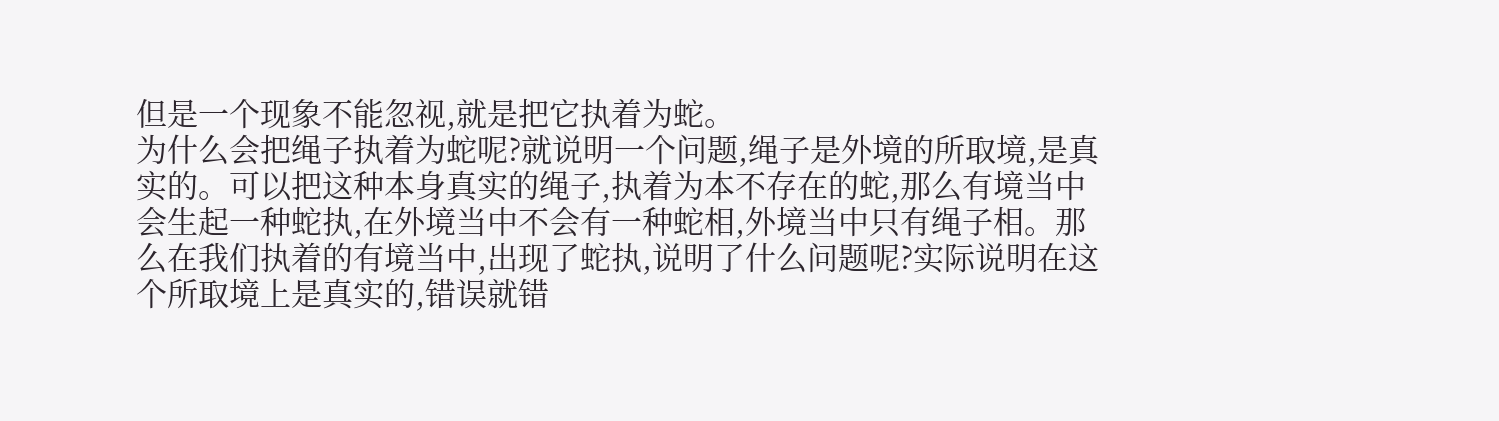但是一个现象不能忽视,就是把它执着为蛇。
为什么会把绳子执着为蛇呢?就说明一个问题,绳子是外境的所取境,是真实的。可以把这种本身真实的绳子,执着为本不存在的蛇,那么有境当中会生起一种蛇执,在外境当中不会有一种蛇相,外境当中只有绳子相。那么在我们执着的有境当中,出现了蛇执,说明了什么问题呢?实际说明在这个所取境上是真实的,错误就错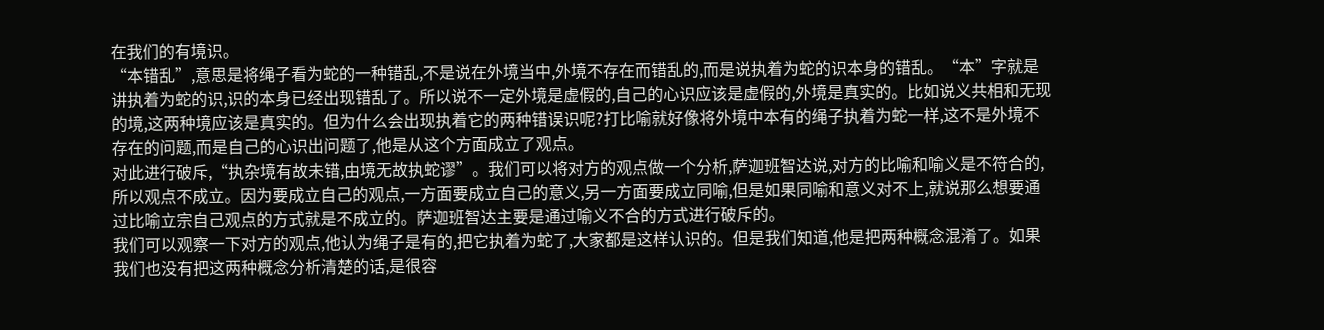在我们的有境识。
“本错乱”,意思是将绳子看为蛇的一种错乱,不是说在外境当中,外境不存在而错乱的,而是说执着为蛇的识本身的错乱。“本”字就是讲执着为蛇的识,识的本身已经出现错乱了。所以说不一定外境是虚假的,自己的心识应该是虚假的,外境是真实的。比如说义共相和无现的境,这两种境应该是真实的。但为什么会出现执着它的两种错误识呢?打比喻就好像将外境中本有的绳子执着为蛇一样,这不是外境不存在的问题,而是自己的心识出问题了,他是从这个方面成立了观点。
对此进行破斥,“执杂境有故未错,由境无故执蛇谬”。我们可以将对方的观点做一个分析,萨迦班智达说,对方的比喻和喻义是不符合的,所以观点不成立。因为要成立自己的观点,一方面要成立自己的意义,另一方面要成立同喻,但是如果同喻和意义对不上,就说那么想要通过比喻立宗自己观点的方式就是不成立的。萨迦班智达主要是通过喻义不合的方式进行破斥的。
我们可以观察一下对方的观点,他认为绳子是有的,把它执着为蛇了,大家都是这样认识的。但是我们知道,他是把两种概念混淆了。如果我们也没有把这两种概念分析清楚的话,是很容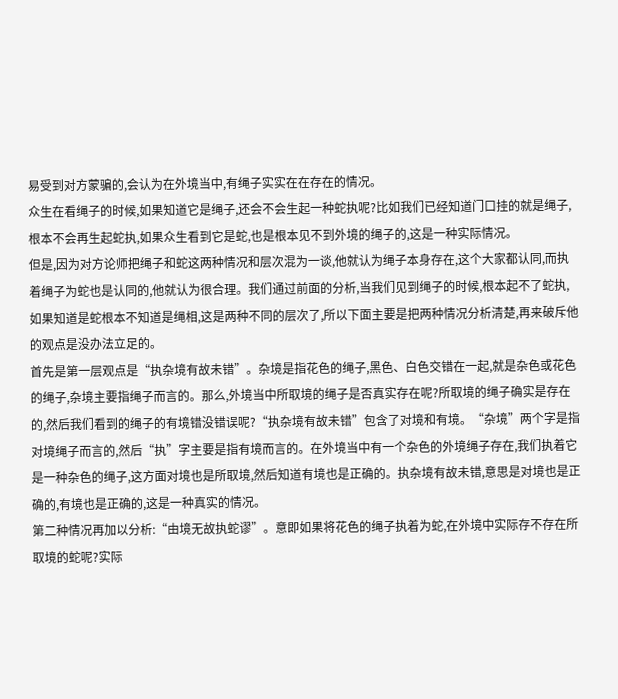易受到对方蒙骗的,会认为在外境当中,有绳子实实在在存在的情况。
众生在看绳子的时候,如果知道它是绳子,还会不会生起一种蛇执呢?比如我们已经知道门口挂的就是绳子,根本不会再生起蛇执,如果众生看到它是蛇,也是根本见不到外境的绳子的,这是一种实际情况。
但是,因为对方论师把绳子和蛇这两种情况和层次混为一谈,他就认为绳子本身存在,这个大家都认同,而执着绳子为蛇也是认同的,他就认为很合理。我们通过前面的分析,当我们见到绳子的时候,根本起不了蛇执,如果知道是蛇根本不知道是绳相,这是两种不同的层次了,所以下面主要是把两种情况分析清楚,再来破斥他的观点是没办法立足的。
首先是第一层观点是“执杂境有故未错”。杂境是指花色的绳子,黑色、白色交错在一起,就是杂色或花色的绳子,杂境主要指绳子而言的。那么,外境当中所取境的绳子是否真实存在呢?所取境的绳子确实是存在的,然后我们看到的绳子的有境错没错误呢?“执杂境有故未错”包含了对境和有境。“杂境”两个字是指对境绳子而言的,然后“执”字主要是指有境而言的。在外境当中有一个杂色的外境绳子存在,我们执着它是一种杂色的绳子,这方面对境也是所取境,然后知道有境也是正确的。执杂境有故未错,意思是对境也是正确的,有境也是正确的,这是一种真实的情况。
第二种情况再加以分析:“由境无故执蛇谬”。意即如果将花色的绳子执着为蛇,在外境中实际存不存在所取境的蛇呢?实际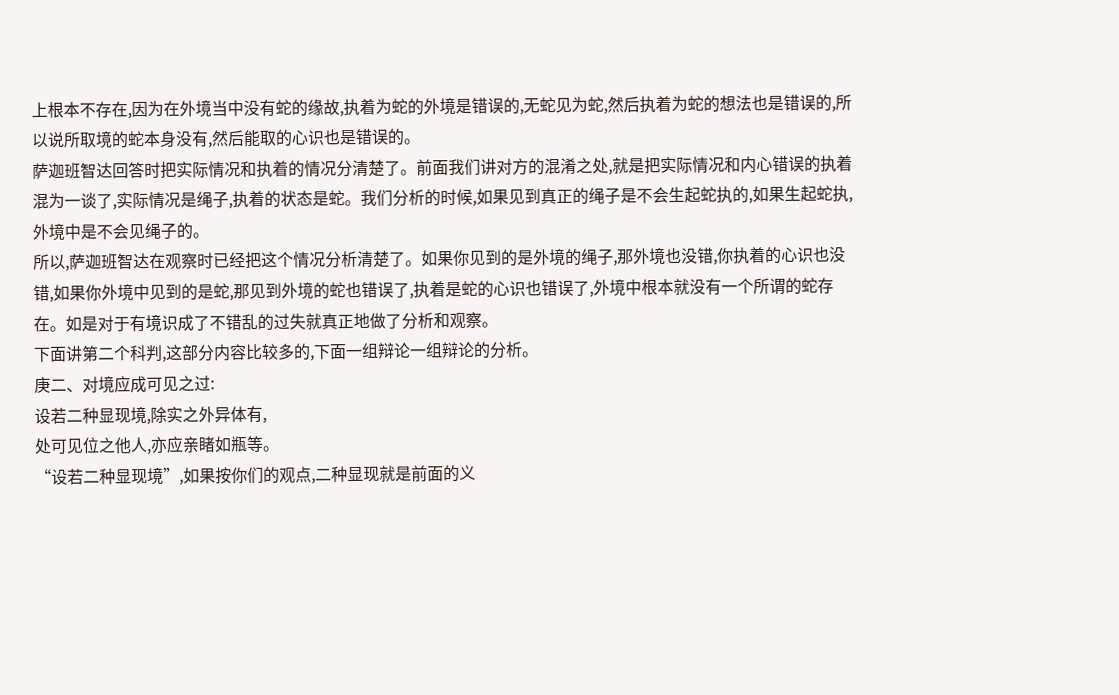上根本不存在,因为在外境当中没有蛇的缘故,执着为蛇的外境是错误的,无蛇见为蛇,然后执着为蛇的想法也是错误的,所以说所取境的蛇本身没有,然后能取的心识也是错误的。
萨迦班智达回答时把实际情况和执着的情况分清楚了。前面我们讲对方的混淆之处,就是把实际情况和内心错误的执着混为一谈了,实际情况是绳子,执着的状态是蛇。我们分析的时候,如果见到真正的绳子是不会生起蛇执的,如果生起蛇执,外境中是不会见绳子的。
所以,萨迦班智达在观察时已经把这个情况分析清楚了。如果你见到的是外境的绳子,那外境也没错,你执着的心识也没错,如果你外境中见到的是蛇,那见到外境的蛇也错误了,执着是蛇的心识也错误了,外境中根本就没有一个所谓的蛇存在。如是对于有境识成了不错乱的过失就真正地做了分析和观察。
下面讲第二个科判,这部分内容比较多的,下面一组辩论一组辩论的分析。
庚二、对境应成可见之过:
设若二种显现境,除实之外异体有,
处可见位之他人,亦应亲睹如瓶等。
“设若二种显现境”,如果按你们的观点,二种显现就是前面的义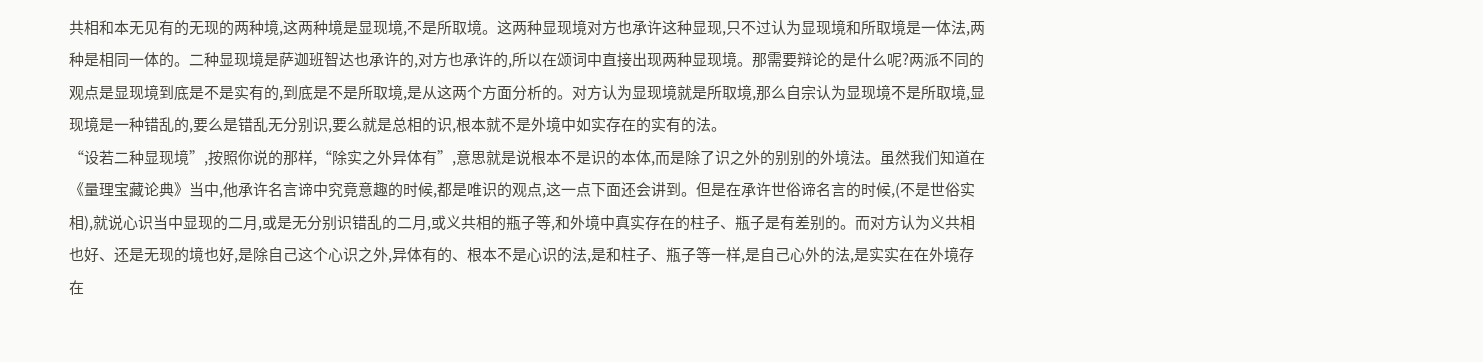共相和本无见有的无现的两种境,这两种境是显现境,不是所取境。这两种显现境对方也承许这种显现,只不过认为显现境和所取境是一体法,两种是相同一体的。二种显现境是萨迦班智达也承许的,对方也承许的,所以在颂词中直接出现两种显现境。那需要辩论的是什么呢?两派不同的观点是显现境到底是不是实有的,到底是不是所取境,是从这两个方面分析的。对方认为显现境就是所取境,那么自宗认为显现境不是所取境,显现境是一种错乱的,要么是错乱无分别识,要么就是总相的识,根本就不是外境中如实存在的实有的法。
“设若二种显现境”,按照你说的那样,“除实之外异体有”,意思就是说根本不是识的本体,而是除了识之外的别别的外境法。虽然我们知道在《量理宝藏论典》当中,他承许名言谛中究竟意趣的时候,都是唯识的观点,这一点下面还会讲到。但是在承许世俗谛名言的时候,(不是世俗实相),就说心识当中显现的二月,或是无分别识错乱的二月,或义共相的瓶子等,和外境中真实存在的柱子、瓶子是有差别的。而对方认为义共相也好、还是无现的境也好,是除自己这个心识之外,异体有的、根本不是心识的法,是和柱子、瓶子等一样,是自己心外的法,是实实在在外境存在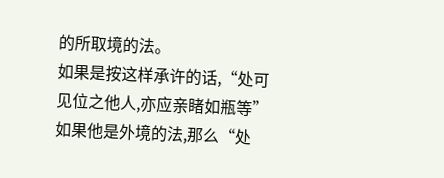的所取境的法。
如果是按这样承许的话,“处可见位之他人,亦应亲睹如瓶等”如果他是外境的法,那么“处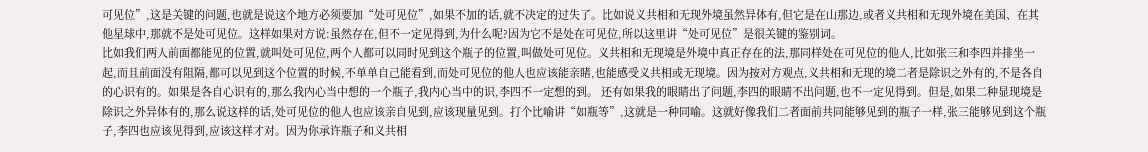可见位”,这是关键的问题,也就是说这个地方必须要加“处可见位”,如果不加的话,就不决定的过失了。比如说义共相和无现外境虽然异体有,但它是在山那边,或者义共相和无现外境在美国、在其他星球中,那就不是处可见位。这样如果对方说:虽然存在,但不一定见得到,为什么呢?因为它不是处在可见位,所以这里讲“处可见位”是很关键的鉴别词。
比如我们两人前面都能见的位置,就叫处可见位,两个人都可以同时见到这个瓶子的位置,叫做处可见位。义共相和无现境是外境中真正存在的法,那同样处在可见位的他人,比如张三和李四并排坐一起,而且前面没有阻隔,都可以见到这个位置的时候,不单单自己能看到,而处可见位的他人也应该能亲睹,也能感受义共相或无现境。因为按对方观点,义共相和无现的境二者是除识之外有的,不是各自的心识有的。如果是各自心识有的,那么我内心当中想的一个瓶子,我内心当中的识,李四不一定想的到。 还有如果我的眼睛出了问题,李四的眼睛不出问题,也不一定见得到。但是,如果二种显现境是除识之外异体有的,那么说这样的话,处可见位的他人也应该亲自见到,应该现量见到。打个比喻讲“如瓶等”,这就是一种同喻。这就好像我们二者面前共同能够见到的瓶子一样,张三能够见到这个瓶子,李四也应该见得到,应该这样才对。因为你承许瓶子和义共相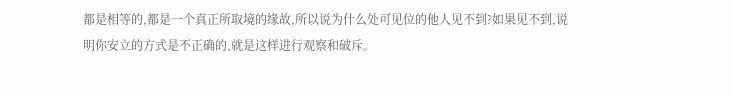都是相等的,都是一个真正所取境的缘故,所以说为什么处可见位的他人见不到?如果见不到,说明你安立的方式是不正确的,就是这样进行观察和破斥。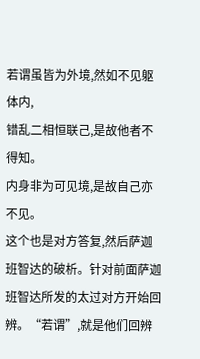若谓虽皆为外境,然如不见躯体内,
错乱二相恒联己,是故他者不得知。
内身非为可见境,是故自己亦不见。
这个也是对方答复,然后萨迦班智达的破析。针对前面萨迦班智达所发的太过对方开始回辨。“若谓”,就是他们回辨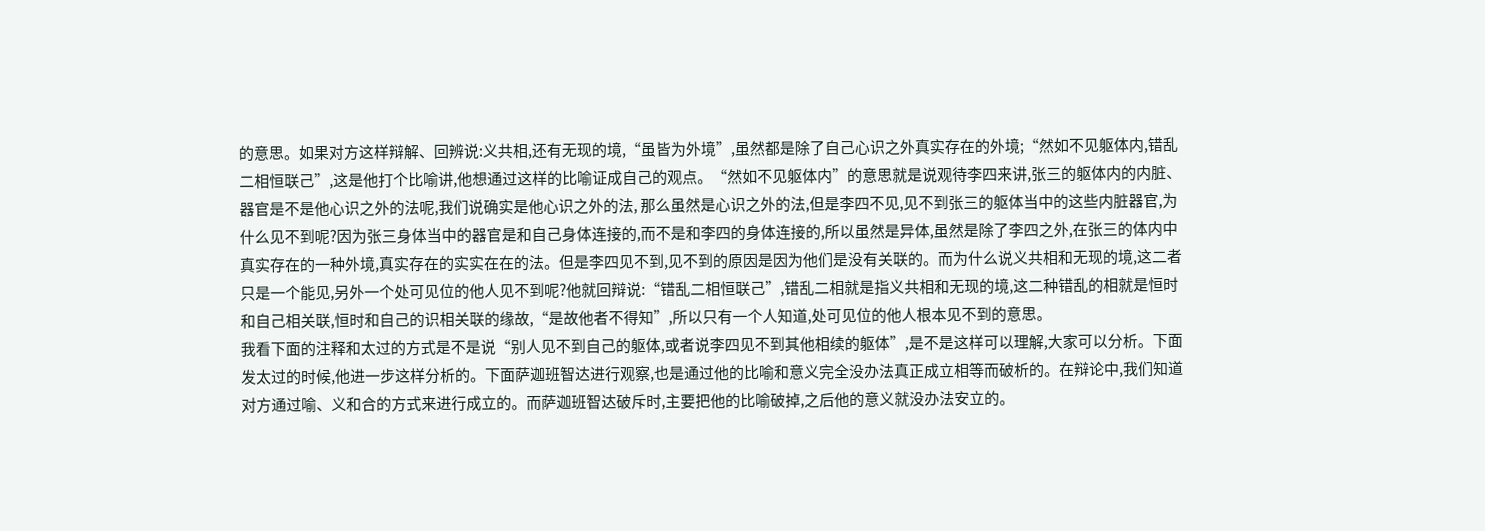的意思。如果对方这样辩解、回辨说:义共相,还有无现的境,“虽皆为外境”,虽然都是除了自己心识之外真实存在的外境;“然如不见躯体内,错乱二相恒联己”,这是他打个比喻讲,他想通过这样的比喻证成自己的观点。“然如不见躯体内”的意思就是说观待李四来讲,张三的躯体内的内脏、器官是不是他心识之外的法呢,我们说确实是他心识之外的法, 那么虽然是心识之外的法,但是李四不见,见不到张三的躯体当中的这些内脏器官,为什么见不到呢?因为张三身体当中的器官是和自己身体连接的,而不是和李四的身体连接的,所以虽然是异体,虽然是除了李四之外,在张三的体内中真实存在的一种外境,真实存在的实实在在的法。但是李四见不到,见不到的原因是因为他们是没有关联的。而为什么说义共相和无现的境,这二者只是一个能见,另外一个处可见位的他人见不到呢?他就回辩说:“错乱二相恒联己”,错乱二相就是指义共相和无现的境,这二种错乱的相就是恒时和自己相关联,恒时和自己的识相关联的缘故,“是故他者不得知”,所以只有一个人知道,处可见位的他人根本见不到的意思。
我看下面的注释和太过的方式是不是说“别人见不到自己的躯体,或者说李四见不到其他相续的躯体”,是不是这样可以理解,大家可以分析。下面发太过的时候,他进一步这样分析的。下面萨迦班智达进行观察,也是通过他的比喻和意义完全没办法真正成立相等而破析的。在辩论中,我们知道对方通过喻、义和合的方式来进行成立的。而萨迦班智达破斥时,主要把他的比喻破掉,之后他的意义就没办法安立的。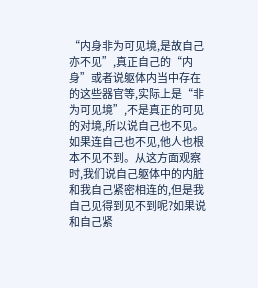“内身非为可见境,是故自己亦不见”,真正自己的“内身”或者说躯体内当中存在的这些器官等,实际上是“非为可见境”,不是真正的可见的对境,所以说自己也不见。如果连自己也不见,他人也根本不见不到。从这方面观察时,我们说自己躯体中的内脏和我自己紧密相连的,但是我自己见得到见不到呢?如果说和自己紧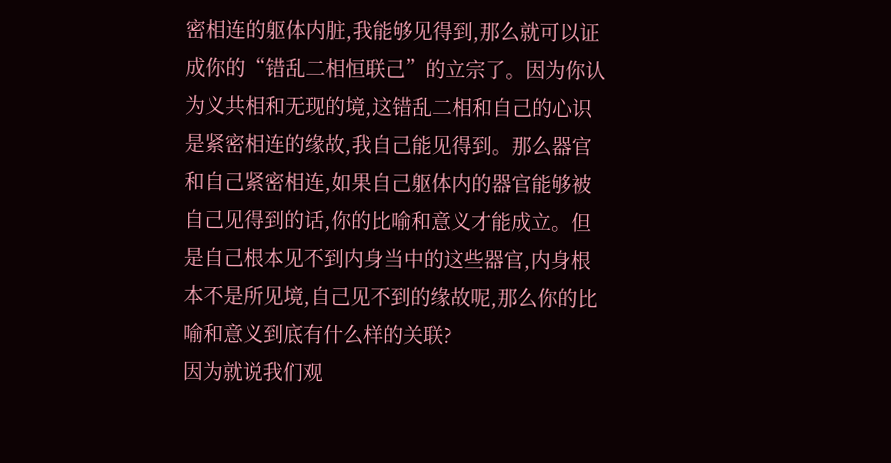密相连的躯体内脏,我能够见得到,那么就可以证成你的“错乱二相恒联己”的立宗了。因为你认为义共相和无现的境,这错乱二相和自己的心识是紧密相连的缘故,我自己能见得到。那么器官和自己紧密相连,如果自己躯体内的器官能够被自己见得到的话,你的比喻和意义才能成立。但是自己根本见不到内身当中的这些器官,内身根本不是所见境,自己见不到的缘故呢,那么你的比喻和意义到底有什么样的关联?
因为就说我们观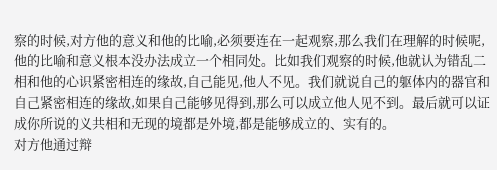察的时候,对方他的意义和他的比喻,必须要连在一起观察,那么我们在理解的时候呢,他的比喻和意义根本没办法成立一个相同处。比如我们观察的时候,他就认为错乱二相和他的心识紧密相连的缘故,自己能见,他人不见。我们就说自己的躯体内的器官和自己紧密相连的缘故,如果自己能够见得到,那么可以成立他人见不到。最后就可以证成你所说的义共相和无现的境都是外境,都是能够成立的、实有的。
对方他通过辩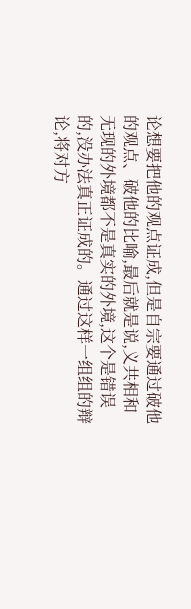论想要把他的观点证成,但是自宗要通过破他的观点、破他的比喻,最后就是说,义共相和无现的外境都不是真实的外境,这个是错误的,没办法真正证成的。通过这样一组组的辩论,将对方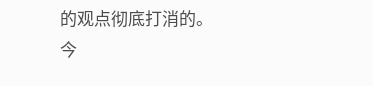的观点彻底打消的。
今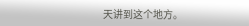天讲到这个地方。